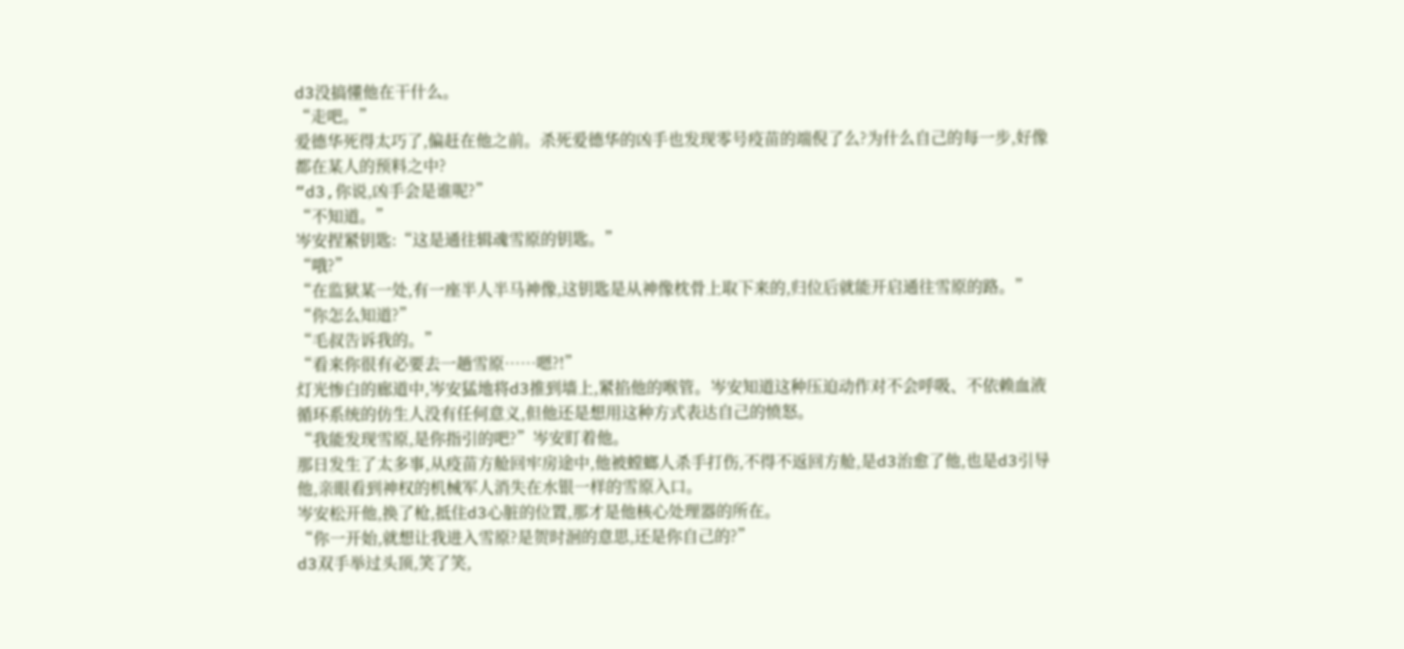d3没搞懂他在干什么。
“走吧。”
爱德华死得太巧了,偏赶在他之前。杀死爱德华的凶手也发现零号疫苗的端倪了么?为什么自己的每一步,好像都在某人的预料之中?
“d3,你说,凶手会是谁呢?”
“不知道。”
岑安捏紧钥匙:“这是通往辑魂雪原的钥匙。”
“哦?”
“在监狱某一处,有一座半人半马神像,这钥匙是从神像枕骨上取下来的,归位后就能开启通往雪原的路。”
“你怎么知道?”
“毛叔告诉我的。”
“看来你很有必要去一趟雪原……嗯?!”
灯光惨白的廊道中,岑安猛地将d3推到墙上,紧掐他的喉管。岑安知道这种压迫动作对不会呼吸、不依赖血液循环系统的仿生人没有任何意义,但他还是想用这种方式表达自己的愤怒。
“我能发现雪原,是你指引的吧?”岑安盯着他。
那日发生了太多事,从疫苗方舱回牢房途中,他被螳螂人杀手打伤,不得不返回方舱,是d3治愈了他,也是d3引导他,亲眼看到神权的机械军人消失在水银一样的雪原入口。
岑安松开他,换了枪,抵住d3心脏的位置,那才是他核心处理器的所在。
“你一开始,就想让我进入雪原?是贺时洄的意思,还是你自己的?”
d3双手举过头顶,笑了笑,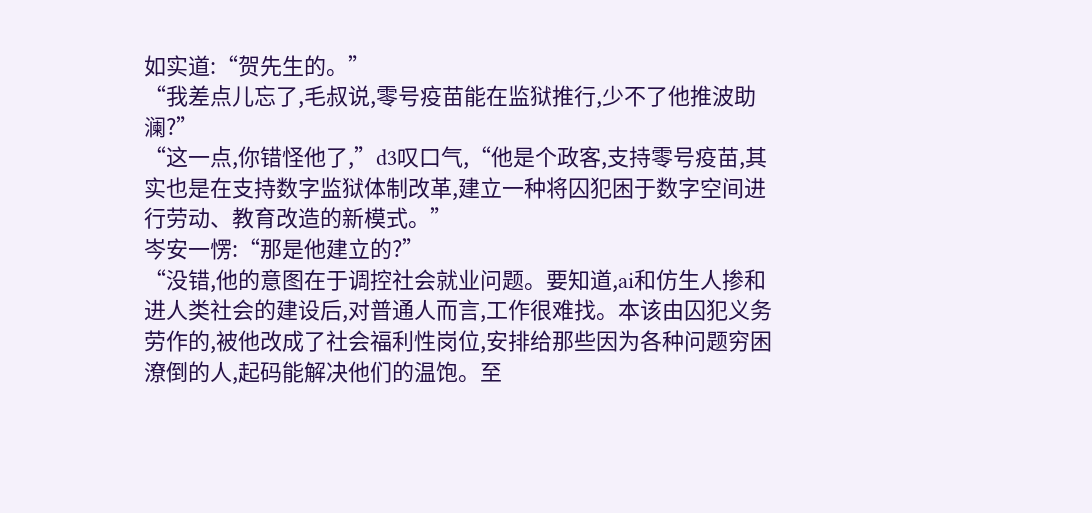如实道:“贺先生的。”
“我差点儿忘了,毛叔说,零号疫苗能在监狱推行,少不了他推波助澜?”
“这一点,你错怪他了,”d3叹口气,“他是个政客,支持零号疫苗,其实也是在支持数字监狱体制改革,建立一种将囚犯困于数字空间进行劳动、教育改造的新模式。”
岑安一愣:“那是他建立的?”
“没错,他的意图在于调控社会就业问题。要知道,ai和仿生人掺和进人类社会的建设后,对普通人而言,工作很难找。本该由囚犯义务劳作的,被他改成了社会福利性岗位,安排给那些因为各种问题穷困潦倒的人,起码能解决他们的温饱。至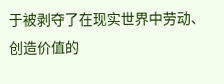于被剥夺了在现实世界中劳动、创造价值的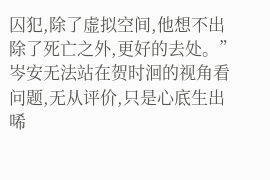囚犯,除了虚拟空间,他想不出除了死亡之外,更好的去处。”
岑安无法站在贺时洄的视角看问题,无从评价,只是心底生出唏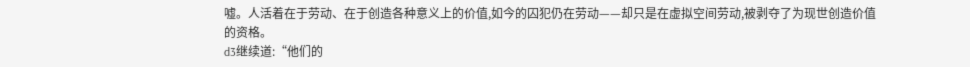嘘。人活着在于劳动、在于创造各种意义上的价值,如今的囚犯仍在劳动——却只是在虚拟空间劳动,被剥夺了为现世创造价值的资格。
d3继续道:“他们的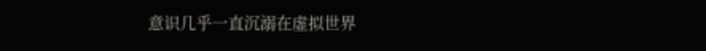意识几乎一直沉溺在虚拟世界